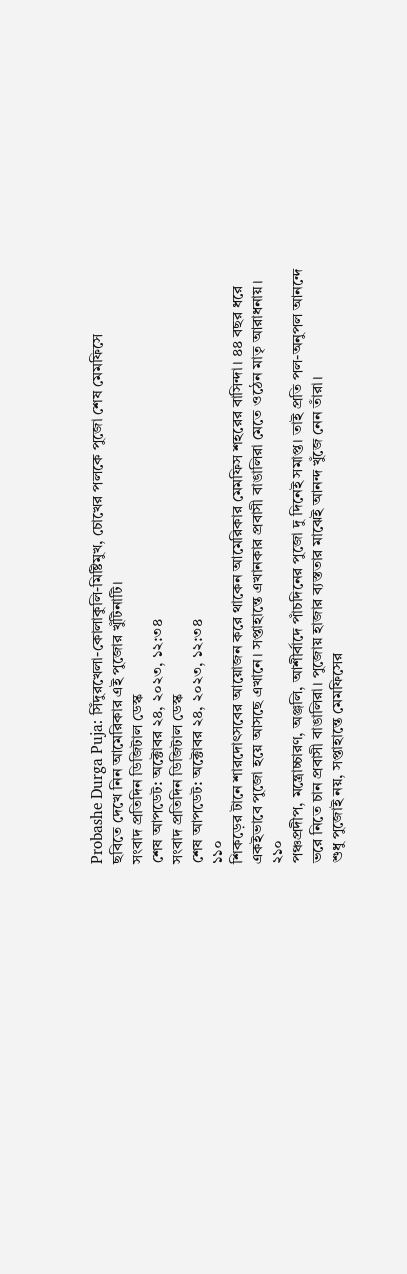Probashe Durga Puja: সিঁদুরখেলা-কোলাকুলি-মিষ্টিমুখ, চোখের পলকে পুজো শেষ মেমফিসে
ছবিতে দেখে নিন আমেরিকার এই পুজোর খুঁটিনাটি।
সংবাদ প্রতিদিন ডিজিটাল ডেস্ক
শেষ আপডেট: অক্টোবর ২৪, ২০২৩, ১২:৩৪
সংবাদ প্রতিদিন ডিজিটাল ডেস্ক
শেষ আপডেট: অক্টোবর ২৪, ২০২৩, ১২:৩৪
১১০
শিকড়ের টানে শারদোৎসবের আয়োজন করে থাকেন আমেরিকার মেমফিস শহরের বাসিন্দা। ৪৪ বছর ধরে একইভাবে পুজো হয়ে আসছে এখানে। সপ্তাহান্তে এখানকার প্রবাসী বাঙালিরা মেতে ওঠেন মাতৃ আরাধনায়।
২১০
পঞ্চপ্রদীপ, মন্ত্রোচ্চারণ, অঞ্জলি, আশীর্বাদে পাঁচদিনের পুজো দু দিনেই সমাপ্ত। তাই প্রতি পল-অনুপল আনন্দে ভরে নিতে চান প্রবাসী বাঙালিরা। পুজোয় হাজার ব্যস্ততার মাঝেই আনন্দ খুঁজে নেন তাঁরা।
শুধু পুজোই নয়, সপ্তাহান্তে মেমফিসের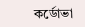কর্ডোভা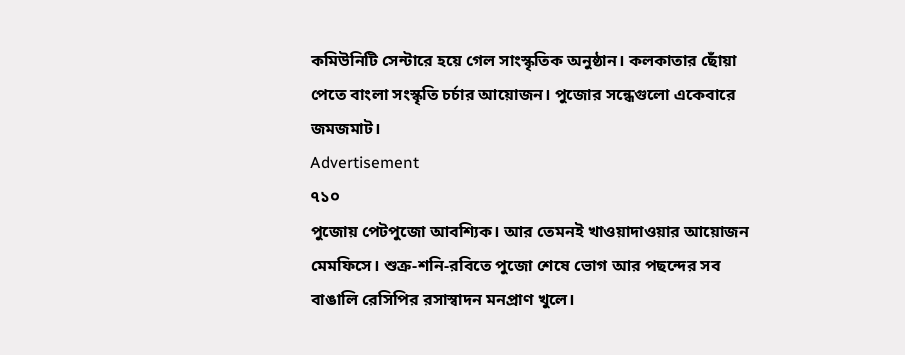কমিউনিটি সেন্টারে হয়ে গেল সাংস্কৃতিক অনুষ্ঠান। কলকাতার ছোঁয়া পেতে বাংলা সংস্কৃতি চর্চার আয়োজন। পুজোর সন্ধেগুলো একেবারে জমজমাট।
Advertisement
৭১০
পুজোয় পেটপুজো আবশ্যিক। আর তেমনই খাওয়াদাওয়ার আয়োজন মেমফিসে। শুক্র-শনি-রবিতে পুজো শেষে ভোগ আর পছন্দের সব বাঙালি রেসিপির রসাস্বাদন মনপ্রাণ খুলে।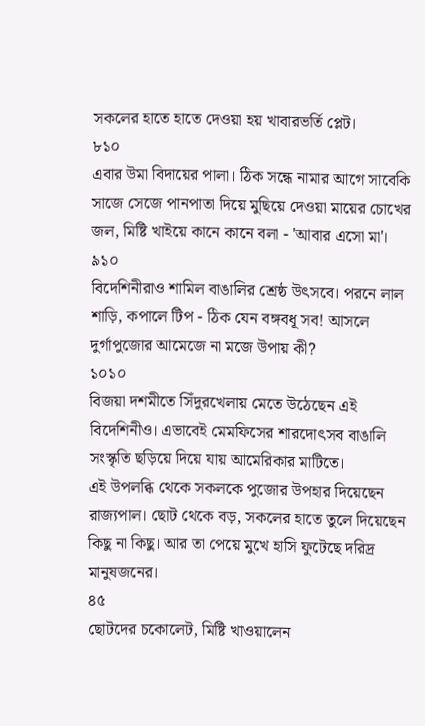সকলের হাতে হাতে দেওয়া হয় খাবারভর্তি প্লেট।
৮১০
এবার উমা বিদায়ের পালা। ঠিক সন্ধে নামার আগে সাবেকি সাজে সেজে পানপাতা দিয়ে মুছিয়ে দেওয়া মায়ের চোখের জল, মিষ্টি খাইয়ে কানে কানে বলা - 'আবার এসো মা'।
৯১০
বিদেশিনীরাও শামিল বাঙালির শ্রেষ্ঠ উৎসবে। পরনে লাল শাড়ি, কপালে টিপ - ঠিক যেন বঙ্গবধূ সব! আসলে দুর্গাপুজোর আমেজে না মজে উপায় কী?
১০১০
বিজয়া দশমীতে সিঁদুরখেলায় মেতে উঠেছেন এই বিদেশিনীও। এভাবেই মেমফিসের শারদোৎসব বাঙালি সংস্কৃতি ছড়িয়ে দিয়ে যায় আমেরিকার মাটিতে।
এই উপলব্ধি থেকে সকলকে পুজোর উপহার দিয়েছেন রাজ্যপাল। ছোট থেকে বড়, সকলের হাতে তুলে দিয়েছেন কিছু না কিছু। আর তা পেয়ে মুখে হাসি ফুটেছে দরিদ্র মানুষজনের।
৪৫
ছোটদের চকোলেট, মিষ্টি খাওয়ালেন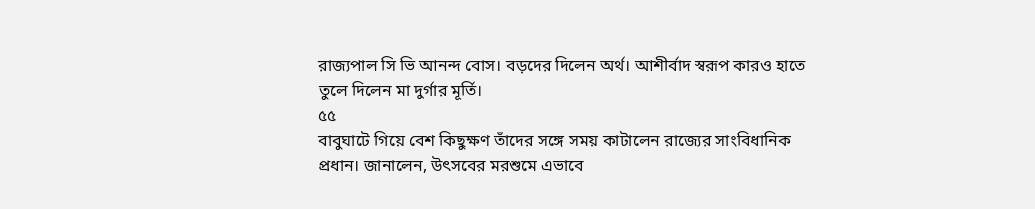রাজ্যপাল সি ভি আনন্দ বোস। বড়দের দিলেন অর্থ। আশীর্বাদ স্বরূপ কারও হাতে তুলে দিলেন মা দুর্গার মূর্তি।
৫৫
বাবুঘাটে গিয়ে বেশ কিছুক্ষণ তাঁদের সঙ্গে সময় কাটালেন রাজ্যের সাংবিধানিক প্রধান। জানালেন, উৎসবের মরশুমে এভাবে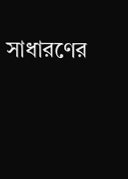সাধারণের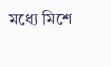মধ্যে মিশে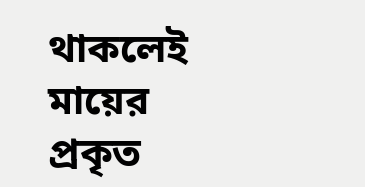থাকলেই মায়ের প্রকৃত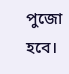পুজো হবে।